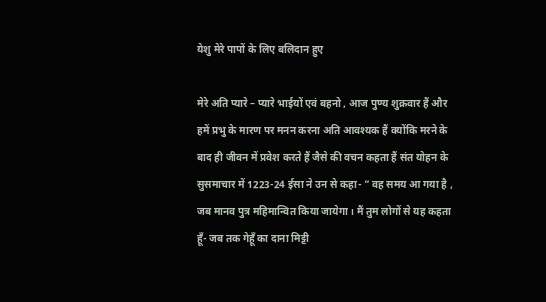येशु मेरे पापों के लिए बलिदान हुए

मेरे अति प्यारे – प्यारे भाईयों एवं बहनो , आज पुण्य शुक्रवार हैं और हमें प्रभु के मारण पर मनन करना अति आवश्यक हैं क्योंकि मरने के बाद ही जीवन में प्रवेश करते हैं जैसे की वचन कहता हैं संत योहन के सुसमाचार में 1223-24 ईसा ने उन से कहा- ” वह समय आ गया है , जब मानव पुत्र महिमान्वित किया जायेगा । मैं तुम लोगों से यह कहता हूँ- जब तक गेहूँ का दाना मिट्टी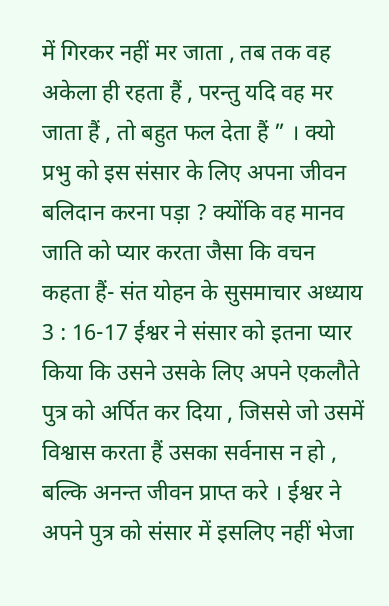में गिरकर नहीं मर जाता , तब तक वह अकेला ही रहता हैं , परन्तु यदि वह मर जाता हैं , तो बहुत फल देता हैं ” । क्यो प्रभु को इस संसार के लिए अपना जीवन बलिदान करना पड़ा ? क्योंकि वह मानव जाति को प्यार करता जैसा कि वचन कहता हैं- संत योहन के सुसमाचार अध्याय 3 : 16-17 ईश्वर ने संसार को इतना प्यार किया कि उसने उसके लिए अपने एकलौते पुत्र को अर्पित कर दिया , जिससे जो उसमें विश्वास करता हैं उसका सर्वनास न हो , बल्कि अनन्त जीवन प्राप्त करे । ईश्वर ने अपने पुत्र को संसार में इसलिए नहीं भेजा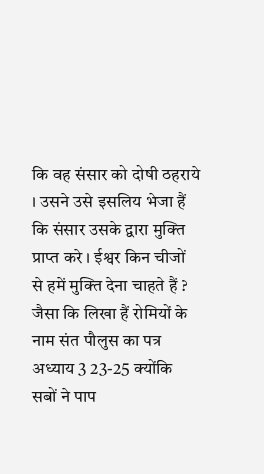कि वह संसार को दोषी ठहराये । उसने उसे इसलिय भेजा हैं कि संसार उसके द्वारा मुक्ति प्राप्त करे । ईश्वर किन चीजों से हमें मुक्ति देना चाहते हैं ? जैसा कि लिखा हैं रोमियों के नाम संत पौलुस का पत्र अध्याय 3 23-25 क्योंकि सबों ने पाप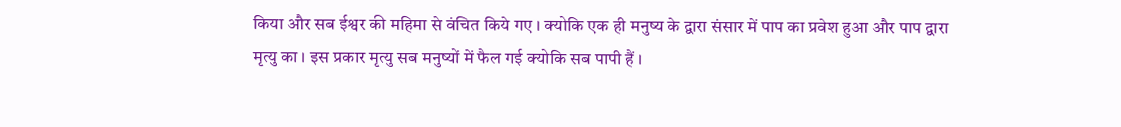किया और सब ईश्वर की महिमा से वंचित किये गए । क्योकि एक ही मनुष्य के द्वारा संसार में पाप का प्रवेश हुआ और पाप द्वारा मृत्यु का । इस प्रकार मृत्यु सब मनुष्यों में फैल गई क्योकि सब पापी हैं ।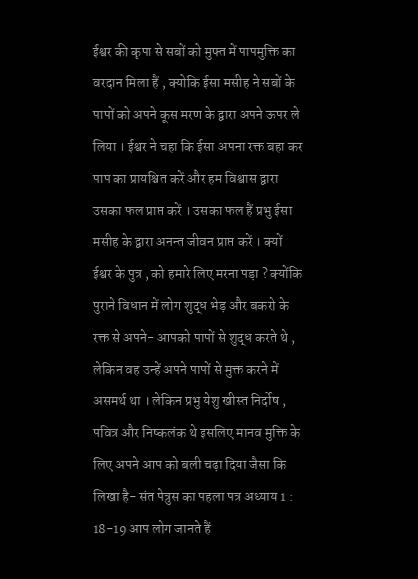ईश्वर की कृपा से सबों को मुफ्त में पापमुक्ति का वरदान मिला हैं , क्योकि ईसा मसीह ने सबों के पापों को अपने कूस मरण के द्वारा अपने ऊपर ले लिया । ईश्वर ने चहा कि ईसा अपना रक्त बहा कर पाप का प्रायश्चित करें और हम विश्वास द्वारा उसका फल प्राप्त करें । उसका फल हैं प्रभु ईसा मसीह के द्वारा अनन्त जीवन प्राप्त करें । क्यों ईश्वर के पुत्र , को हमारे लिए मरना पड़ा ? क्योंकि पुराने विधान में लोग शुद्ध भेड़ और बकरो के रक्त से अपने- आपको पापों से शुद्ध करते थे , लेकिन वह उन्हें अपने पापों से मुक्त करने में असमर्थ था । लेकिन प्रभु येशु खीस्त निर्दोष , पवित्र और निष्कलंक थे इसलिए मानव मुक्ति के लिए अपने आप को बली चढ़ा दिया जैसा कि लिखा है- संत पेत्रुस का पहला पत्र अध्याय 1 : 18-19 आप लोग जानते हैं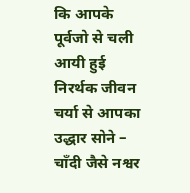कि आपके पूर्वजो से चली आयी हुई निरर्थक जीवन चर्या से आपका उद्धार सोने – चाँदी जैसे नश्वर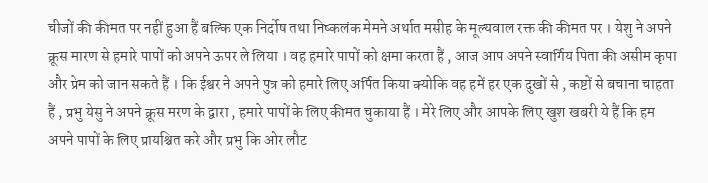चीजों की कीमत पर नहीं हुआ हैं बल्कि एक निर्दोष तथा निष्कलंक मेमने अर्थात मसीह के मूल्यवाल रक्त की कीमत पर । येशु ने अपने क्रूस मारण से हमारे पापों को अपने ऊपर ले लिया । वह हमारे पापों को क्षमा करता हैं , आज आप अपने स्वार्गिय पिता की असीम कृपा और प्रेम को जान सकते हैं । कि ईश्वर ने अपने पुत्र को हमारे लिए अर्पित किया क्योकि वह हमें हर एक दुखों से , कष्टों से बचाना चाहता हैं , प्रभु येसु ने अपने क्रूस मरण के द्वारा , हमारे पापों के लिए कीमत चुकाया हैं । मेरे लिए और आपके लिए खुश खबरी ये हैं कि हम अपने पापों के लिए प्रायश्चित करे और प्रभु कि ओर लौट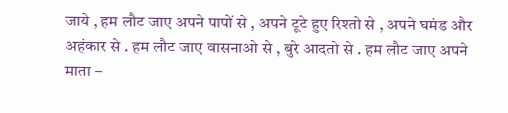जाये , हम लौट जाए अपने पापों से , अपने टूटे हुए रिश्तो से , अपने घमंड और अहंकार से . हम लौट जाए वासनाओ से , बुरे आदतो से . हम लौट जाए अपने माता –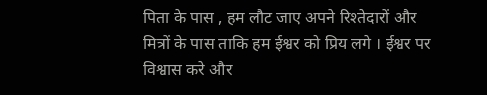पिता के पास , हम लौट जाए अपने रिश्तेदारों और मित्रों के पास ताकि हम ईश्वर को प्रिय लगे । ईश्वर पर विश्वास करे और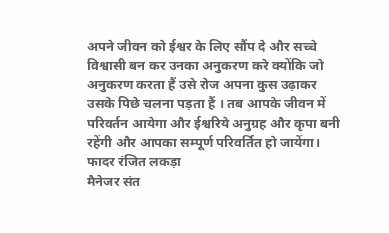अपने जीवन को ईश्वर के लिए सौंप दे और सच्चे विश्वासी बन कर उनका अनुकरण करे क्योंकि जो अनुकरण करता हैं उसे रोज अपना कुस उढ़ाकर उसके पिछे चलना पड़ता हैं । तब आपके जीवन में परिवर्तन आयेगा और ईश्वरिये अनुग्रह और कृपा बनी रहेंगी और आपका सम्पूर्ण परिवर्तित हो जायेंगा।
फादर रंजित लकड़ा
मैनेजर संत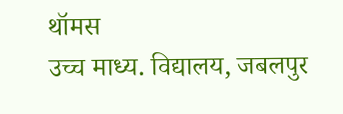थॉमस
उच्च माध्य. विद्यालय, जबलपुर